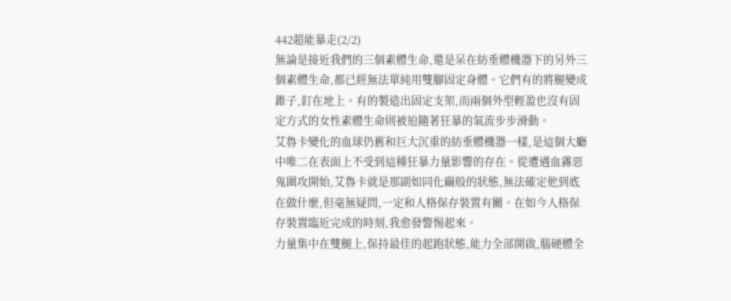442超能暴走(2/2)
無論是接近我們的三個素體生命,還是呆在紡垂體機器下的另外三個素體生命,都已經無法單純用雙腳固定身體。它們有的將腿變成錐子,釘在地上。有的製造出固定支架,而兩個外型輕盈也沒有固定方式的女性素體生命則被迫隨著狂暴的氣流步步滑動。
艾魯卡變化的血球仍舊和巨大沉重的紡垂體機器一樣,是這個大廳中唯二在表面上不受到這種狂暴力量影響的存在。從遭遇血霧惡鬼圍攻開始,艾魯卡就是那副如同化繭般的狀態,無法確定他到底在做什麼,但毫無疑問,一定和人格保存裝置有關。在如今人格保存裝置臨近完成的時刻,我愈發警惕起來。
力量集中在雙腿上,保持最佳的起跑狀態,能力全部開啟,腦硬體全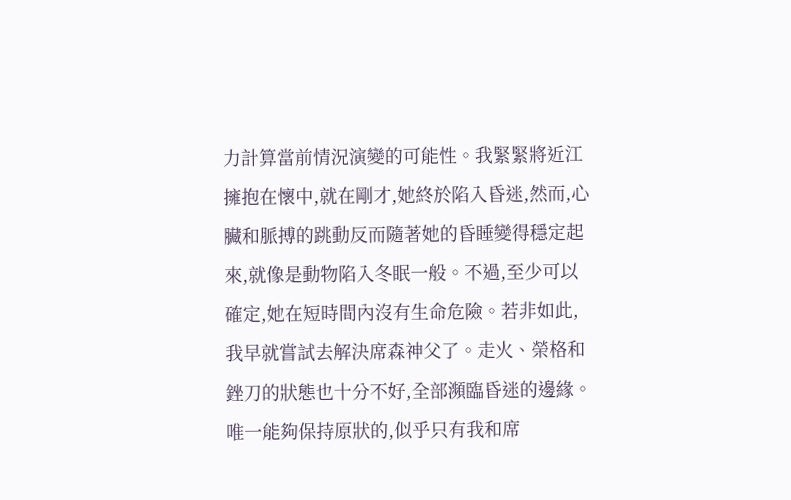力計算當前情況演變的可能性。我緊緊將近江擁抱在懷中,就在剛才,她終於陷入昏迷,然而,心臟和脈搏的跳動反而隨著她的昏睡變得穩定起來,就像是動物陷入冬眠一般。不過,至少可以確定,她在短時間內沒有生命危險。若非如此,我早就嘗試去解決席森神父了。走火、榮格和銼刀的狀態也十分不好,全部瀕臨昏迷的邊緣。唯一能夠保持原狀的,似乎只有我和席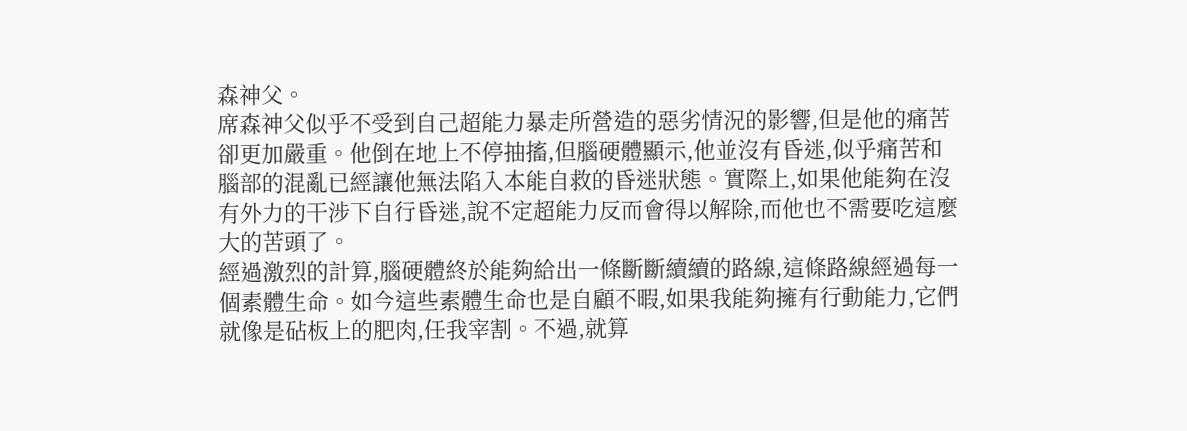森神父。
席森神父似乎不受到自己超能力暴走所營造的惡劣情況的影響,但是他的痛苦卻更加嚴重。他倒在地上不停抽搐,但腦硬體顯示,他並沒有昏迷,似乎痛苦和腦部的混亂已經讓他無法陷入本能自救的昏迷狀態。實際上,如果他能夠在沒有外力的干涉下自行昏迷,說不定超能力反而會得以解除,而他也不需要吃這麼大的苦頭了。
經過激烈的計算,腦硬體終於能夠給出一條斷斷續續的路線,這條路線經過每一個素體生命。如今這些素體生命也是自顧不暇,如果我能夠擁有行動能力,它們就像是砧板上的肥肉,任我宰割。不過,就算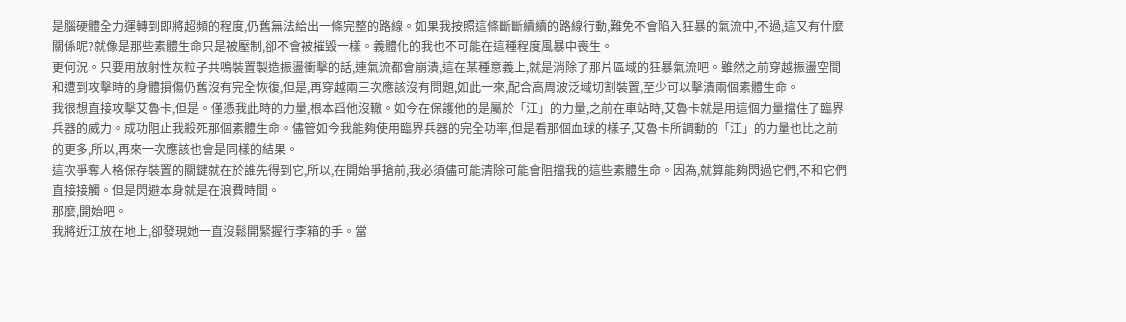是腦硬體全力運轉到即將超頻的程度,仍舊無法給出一條完整的路線。如果我按照這條斷斷續續的路線行動,難免不會陷入狂暴的氣流中,不過,這又有什麼關係呢?就像是那些素體生命只是被壓制,卻不會被摧毀一樣。義體化的我也不可能在這種程度風暴中喪生。
更何況。只要用放射性灰粒子共鳴裝置製造振盪衝擊的話,連氣流都會崩潰,這在某種意義上,就是消除了那片區域的狂暴氣流吧。雖然之前穿越振盪空間和遭到攻擊時的身體損傷仍舊沒有完全恢復,但是,再穿越兩三次應該沒有問題,如此一來,配合高周波泛域切割裝置,至少可以擊潰兩個素體生命。
我很想直接攻擊艾魯卡,但是。僅憑我此時的力量,根本舀他沒轍。如今在保護他的是屬於「江」的力量,之前在車站時,艾魯卡就是用這個力量擋住了臨界兵器的威力。成功阻止我殺死那個素體生命。儘管如今我能夠使用臨界兵器的完全功率,但是看那個血球的樣子,艾魯卡所調動的「江」的力量也比之前的更多,所以,再來一次應該也會是同樣的結果。
這次爭奪人格保存裝置的關鍵就在於誰先得到它,所以,在開始爭搶前,我必須儘可能清除可能會阻擋我的這些素體生命。因為,就算能夠閃過它們,不和它們直接接觸。但是閃避本身就是在浪費時間。
那麼,開始吧。
我將近江放在地上,卻發現她一直沒鬆開緊握行李箱的手。當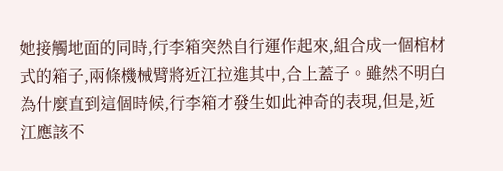她接觸地面的同時,行李箱突然自行運作起來,組合成一個棺材式的箱子,兩條機械臂將近江拉進其中,合上蓋子。雖然不明白為什麼直到這個時候,行李箱才發生如此神奇的表現,但是,近江應該不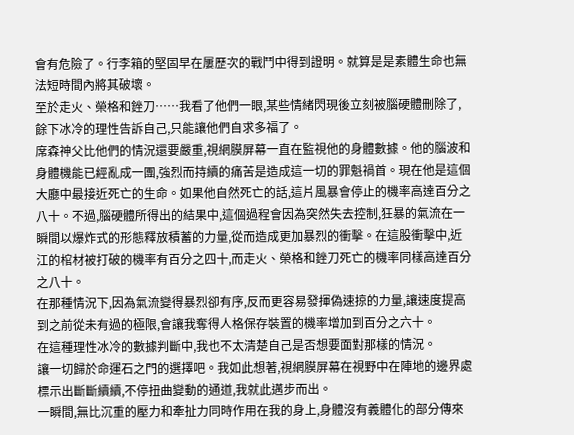會有危險了。行李箱的堅固早在屢歷次的戰鬥中得到證明。就算是是素體生命也無法短時間內將其破壞。
至於走火、榮格和銼刀……我看了他們一眼,某些情緒閃現後立刻被腦硬體刪除了,餘下冰冷的理性告訴自己,只能讓他們自求多福了。
席森神父比他們的情況還要嚴重,視網膜屏幕一直在監視他的身體數據。他的腦波和身體機能已經亂成一團,強烈而持續的痛苦是造成這一切的罪魁禍首。現在他是這個大廳中最接近死亡的生命。如果他自然死亡的話,這片風暴會停止的機率高達百分之八十。不過,腦硬體所得出的結果中,這個過程會因為突然失去控制,狂暴的氣流在一瞬間以爆炸式的形態釋放積蓄的力量,從而造成更加暴烈的衝擊。在這股衝擊中,近江的棺材被打破的機率有百分之四十,而走火、榮格和銼刀死亡的機率同樣高達百分之八十。
在那種情況下,因為氣流變得暴烈卻有序,反而更容易發揮偽速掠的力量,讓速度提高到之前從未有過的極限,會讓我奪得人格保存裝置的機率增加到百分之六十。
在這種理性冰冷的數據判斷中,我也不太清楚自己是否想要面對那樣的情況。
讓一切歸於命運石之門的選擇吧。我如此想著,視網膜屏幕在視野中在陣地的邊界處標示出斷斷續續,不停扭曲變動的通道,我就此邁步而出。
一瞬間,無比沉重的壓力和牽扯力同時作用在我的身上,身體沒有義體化的部分傳來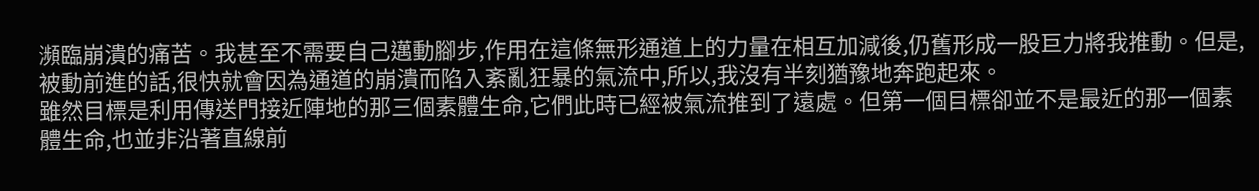瀕臨崩潰的痛苦。我甚至不需要自己邁動腳步,作用在這條無形通道上的力量在相互加減後,仍舊形成一股巨力將我推動。但是,被動前進的話,很快就會因為通道的崩潰而陷入紊亂狂暴的氣流中,所以,我沒有半刻猶豫地奔跑起來。
雖然目標是利用傳送門接近陣地的那三個素體生命,它們此時已經被氣流推到了遠處。但第一個目標卻並不是最近的那一個素體生命,也並非沿著直線前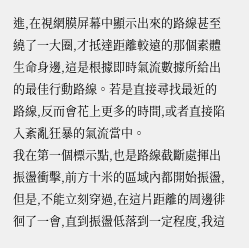進,在視網膜屏幕中顯示出來的路線甚至繞了一大圈,才抵達距離較遠的那個素體生命身邊,這是根據即時氣流數據所給出的最佳行動路線。若是直接尋找最近的路線,反而會花上更多的時間,或者直接陷入紊亂狂暴的氣流當中。
我在第一個標示點,也是路線截斷處揮出振盪衝擊,前方十米的區域內都開始振盪,但是,不能立刻穿過,在這片距離的周邊徘徊了一會,直到振盪低落到一定程度,我這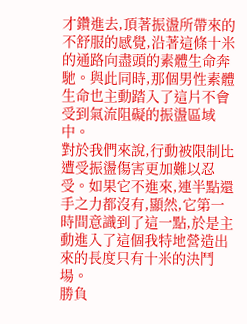才鑽進去,頂著振盪所帶來的不舒服的感覺,沿著這條十米的通路向盡頭的素體生命奔馳。與此同時,那個男性素體生命也主動踏入了這片不會受到氣流阻礙的振盪區域中。
對於我們來說,行動被限制比遭受振盪傷害更加難以忍受。如果它不進來,連半點還手之力都沒有,顯然,它第一時間意識到了這一點,於是主動進入了這個我特地營造出來的長度只有十米的決鬥場。
勝負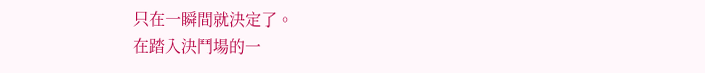只在一瞬間就決定了。
在踏入決鬥場的一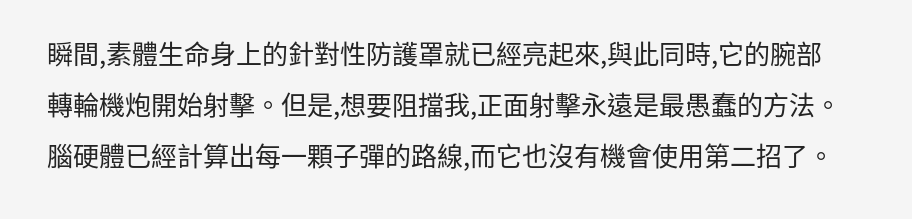瞬間,素體生命身上的針對性防護罩就已經亮起來,與此同時,它的腕部轉輪機炮開始射擊。但是,想要阻擋我,正面射擊永遠是最愚蠢的方法。腦硬體已經計算出每一顆子彈的路線,而它也沒有機會使用第二招了。